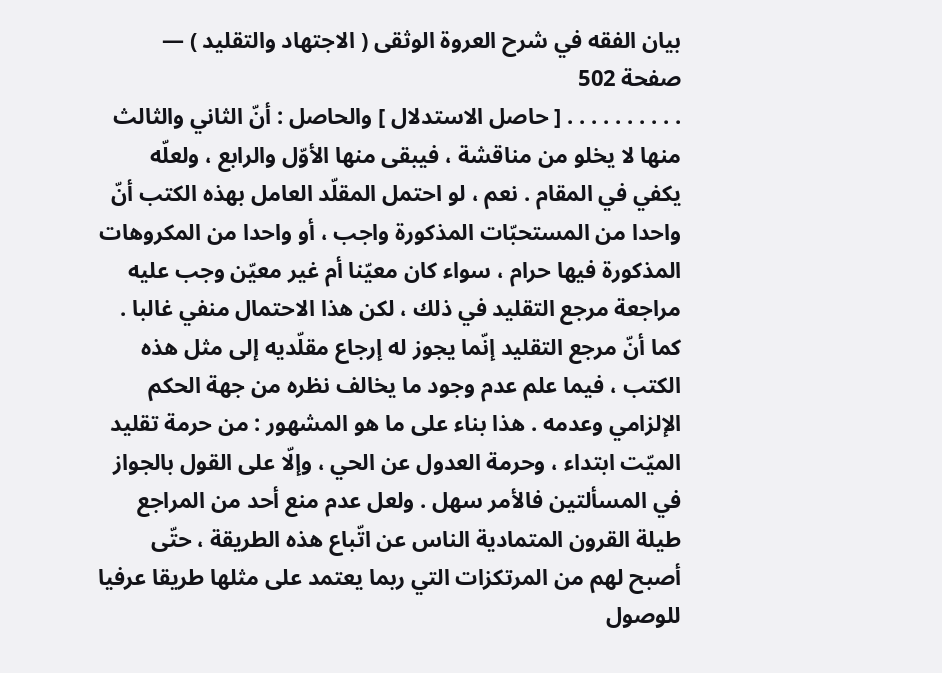بيان الفقه في شرح العروة الوثقى ( الاجتهاد والتقليد ) — صفحة 502
. . . . . . . . . . [ حاصل الاستدلال ] والحاصل : أنّ الثاني والثالث منها لا يخلو من مناقشة ، فيبقى منها الأوّل والرابع ، ولعلّه يكفي في المقام . نعم ، لو احتمل المقلّد العامل بهذه الكتب أنّ واحدا من المستحبّات المذكورة واجب ، أو واحدا من المكروهات المذكورة فيها حرام ، سواء كان معيّنا أم غير معيّن وجب عليه مراجعة مرجع التقليد في ذلك ، لكن هذا الاحتمال منفي غالبا . كما أنّ مرجع التقليد إنّما يجوز له إرجاع مقلّديه إلى مثل هذه الكتب ، فيما علم عدم وجود ما يخالف نظره من جهة الحكم الإلزامي وعدمه . هذا بناء على ما هو المشهور : من حرمة تقليد الميّت ابتداء ، وحرمة العدول عن الحي ، وإلّا على القول بالجواز في المسألتين فالأمر سهل . ولعل عدم منع أحد من المراجع طيلة القرون المتمادية الناس عن اتّباع هذه الطريقة ، حتّى أصبح لهم من المرتكزات التي ربما يعتمد على مثلها طريقا عرفيا للوصول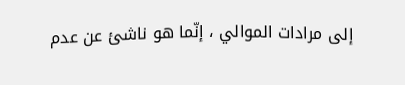إلى مرادات الموالي ، إنّما هو ناشئ عن عدم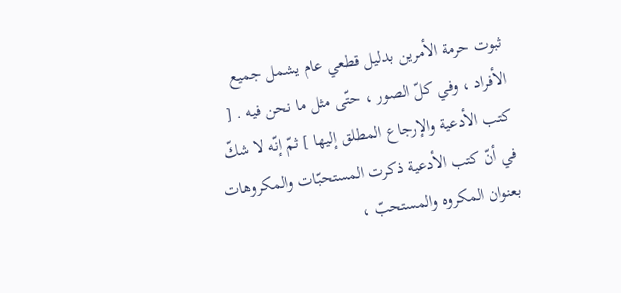ثبوت حرمة الأمرين بدليل قطعي عام يشمل جميع الأفراد ، وفي كلّ الصور ، حتّى مثل ما نحن فيه . [ كتب الأدعية والإرجاع المطلق إليها ] ثمّ إنّه لا شكّ في أنّ كتب الأدعية ذكرت المستحبّات والمكروهات بعنوان المكروه والمستحبّ ،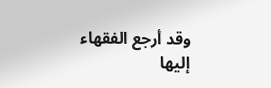وقد أرجع الفقهاء إليها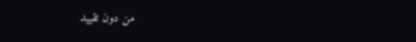من دون تقييد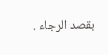بقصد الرجاء .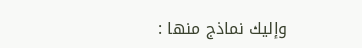وإليك نماذج منها :